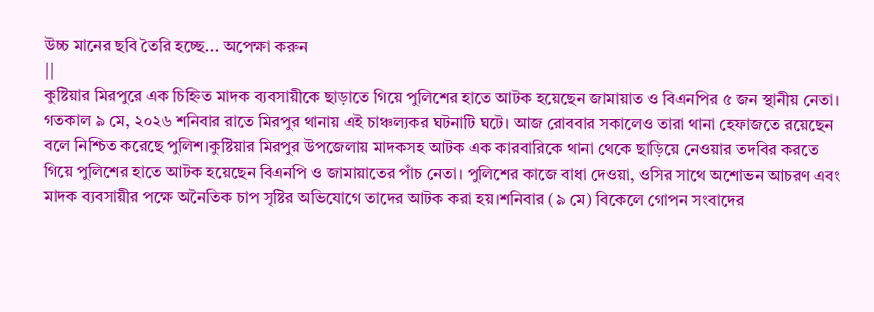উচ্চ মানের ছবি তৈরি হচ্ছে... অপেক্ষা করুন
||
কুষ্টিয়ার মিরপুরে এক চিহ্নিত মাদক ব্যবসায়ীকে ছাড়াতে গিয়ে পুলিশের হাতে আটক হয়েছেন জামায়াত ও বিএনপির ৫ জন স্থানীয় নেতা। গতকাল ৯ মে, ২০২৬ শনিবার রাতে মিরপুর থানায় এই চাঞ্চল্যকর ঘটনাটি ঘটে। আজ রোববার সকালেও তারা থানা হেফাজতে রয়েছেন বলে নিশ্চিত করেছে পুলিশ।কুষ্টিয়ার মিরপুর উপজেলায় মাদকসহ আটক এক কারবারিকে থানা থেকে ছাড়িয়ে নেওয়ার তদবির করতে গিয়ে পুলিশের হাতে আটক হয়েছেন বিএনপি ও জামায়াতের পাঁচ নেতা। পুলিশের কাজে বাধা দেওয়া, ওসির সাথে অশোভন আচরণ এবং মাদক ব্যবসায়ীর পক্ষে অনৈতিক চাপ সৃষ্টির অভিযোগে তাদের আটক করা হয়।শনিবার (৯ মে) বিকেলে গোপন সংবাদের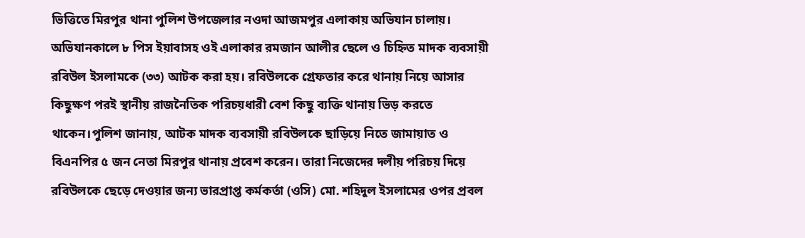ভিত্তিতে মিরপুর থানা পুলিশ উপজেলার নওদা আজমপুর এলাকায় অভিযান চালায়। অভিযানকালে ৮ পিস ইয়াবাসহ ওই এলাকার রমজান আলীর ছেলে ও চিহ্নিত মাদক ব্যবসায়ী রবিউল ইসলামকে (৩৩) আটক করা হয়। রবিউলকে গ্রেফতার করে থানায় নিয়ে আসার কিছুক্ষণ পরই স্থানীয় রাজনৈতিক পরিচয়ধারী বেশ কিছু ব্যক্তি থানায় ভিড় করতে থাকেন।পুলিশ জানায়, আটক মাদক ব্যবসায়ী রবিউলকে ছাড়িয়ে নিতে জামায়াত ও বিএনপির ৫ জন নেতা মিরপুর থানায় প্রবেশ করেন। তারা নিজেদের দলীয় পরিচয় দিয়ে রবিউলকে ছেড়ে দেওয়ার জন্য ভারপ্রাপ্ত কর্মকর্তা (ওসি) মো. শহিদুল ইসলামের ওপর প্রবল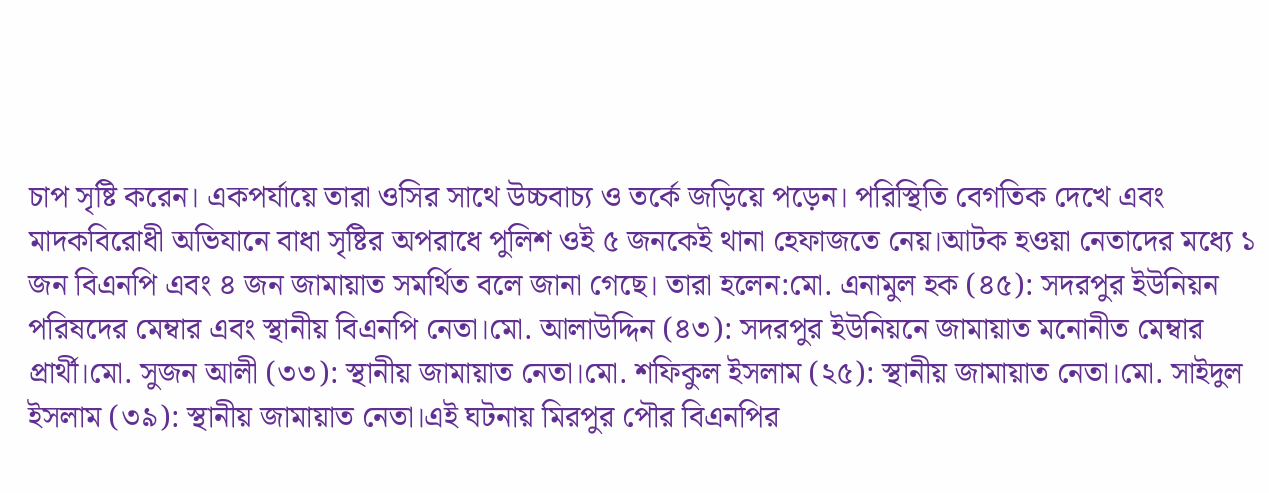চাপ সৃষ্টি করেন। একপর্যায়ে তারা ওসির সাথে উচ্চবাচ্য ও তর্কে জড়িয়ে পড়েন। পরিস্থিতি বেগতিক দেখে এবং মাদকবিরোধী অভিযানে বাধা সৃষ্টির অপরাধে পুলিশ ওই ৫ জনকেই থানা হেফাজতে নেয়।আটক হওয়া নেতাদের মধ্যে ১ জন বিএনপি এবং ৪ জন জামায়াত সমর্থিত বলে জানা গেছে। তারা হলেন:মো. এনামুল হক (৪৫): সদরপুর ইউনিয়ন পরিষদের মেম্বার এবং স্থানীয় বিএনপি নেতা।মো. আলাউদ্দিন (৪৩): সদরপুর ইউনিয়নে জামায়াত মনোনীত মেম্বার প্রার্থী।মো. সুজন আলী (৩৩): স্থানীয় জামায়াত নেতা।মো. শফিকুল ইসলাম (২৫): স্থানীয় জামায়াত নেতা।মো. সাইদুল ইসলাম (৩৯): স্থানীয় জামায়াত নেতা।এই ঘটনায় মিরপুর পৌর বিএনপির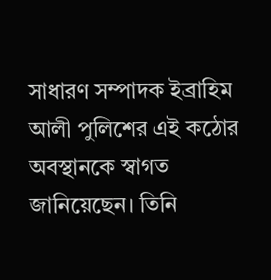সাধারণ সম্পাদক ইব্রাহিম আলী পুলিশের এই কঠোর অবস্থানকে স্বাগত জানিয়েছেন। তিনি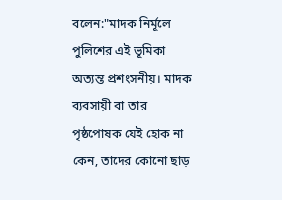বলেন:"মাদক নির্মূলে পুলিশের এই ভূমিকা অত্যন্ত প্রশংসনীয়। মাদক ব্যবসায়ী বা তার পৃষ্ঠপোষক যেই হোক না কেন, তাদের কোনো ছাড়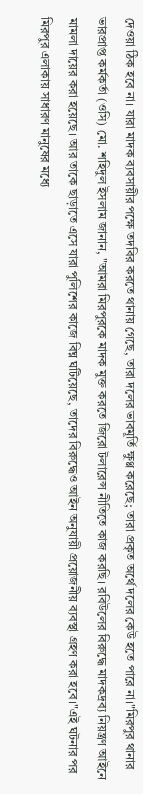দেওয়া ঠিক হবে না। যারা মাদক ব্যবসায়ীর পক্ষে তদবির করতে থানায় গেছে, তারা দলের ভাবমূর্তি ক্ষুণ্ণ করেছে; তারা প্রকৃত অর্থে দলের কেউ হতে পারে না।"মিরপুর থানার ভারপ্রাপ্ত কর্মকর্তা (ওসি) মো. শহিদুল ইসলাম জানান, "আমরা মিরপুরকে মাদক মুক্ত করতে জিরো টলারেন্স নীতিতে কাজ করছি। রবিউলের বিরুদ্ধে মাদকদ্রব্য নিয়ন্ত্রণ আইনে মামলা দায়ের করা হয়েছে। আর তাকে ছাড়াতে এসে যারা পুলিশের কাজে বিঘ্ন ঘটিয়েছে, তাদের বিরুদ্ধেও আইন অনুযায়ী প্রয়োজনীয় ব্যবস্থা গ্রহণ করা হবে।"এই ঘটনার পর মিরপুর এলাকায় সাধারণ মানুষের মধ্যে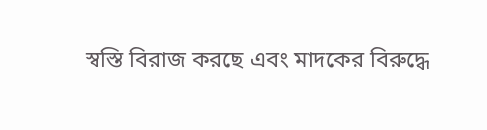স্বস্তি বিরাজ করছে এবং মাদকের বিরুদ্ধে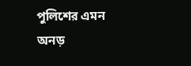পুলিশের এমন অনড়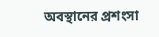অবস্থানের প্রশংসা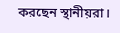করছেন স্থানীয়রা।